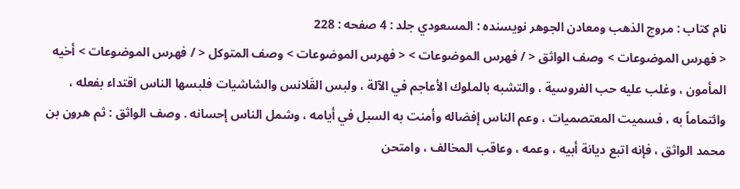نام کتاب : مروج الذهب ومعادن الجوهر نویسنده : المسعودي جلد : 4 صفحه : 228
< فهرس الموضوعات > وصف الواثق < / فهرس الموضوعات > < فهرس الموضوعات > وصف المتوكل < / فهرس الموضوعات > أخيه المأمون ، وغلب عليه حب الفروسية ، والتشبه بالملوك الأعاجم في الآلة ، ولبس القَلانس والشاشيات فلبسها الناس اقتداء بفعله ، وائتماماً به ، فسميت المعتصميات ، وعم الناس إفضاله وأمنت به السبل في أيامه ، وشمل الناس إحسانه . وصف الواثق : ثم هرون بن محمد الواثق ، فإنه اتبع ديانة أبيه ، وعمه ، وعاقب المخالف ، وامتحن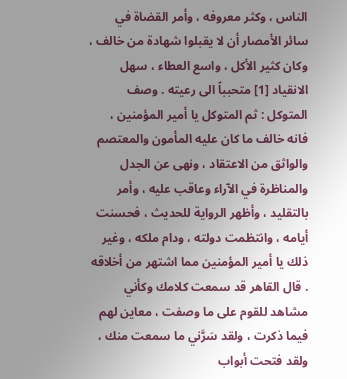الناس ، وكثر معروفه ، وأمر القضاة في سائر الأمصار أن لا يقبلوا شهادة من خالف ، وكان كثير الأكل ، واسع العطاء ، سهل الانقياد [1] متحبباً الى رعيته . وصف المتوكل : ثم المتوكل يا أمير المؤمنين ، فانه خالف ما كان عليه المأمون والمعتصم والواثق من الاعتقاد ، ونهى عن الجدل والمناظرة في الآراء وعاقب عليه ، وأمر بالتقليد ، وأظهر الرواية للحديث ، فحسنت أيامه ، وانتظمت دولته ، ودام ملكه ، وغير ذلك يا أمير المؤمنين مما اشتهر من أخلاقه . قال القاهر قد سمعت كلامك وكأني مشاهد للقوم على ما وصفت ، معاين لهم فيما ذكرت ، ولقد سَرَّني ما سمعت منك ، ولقد فتحت أبواب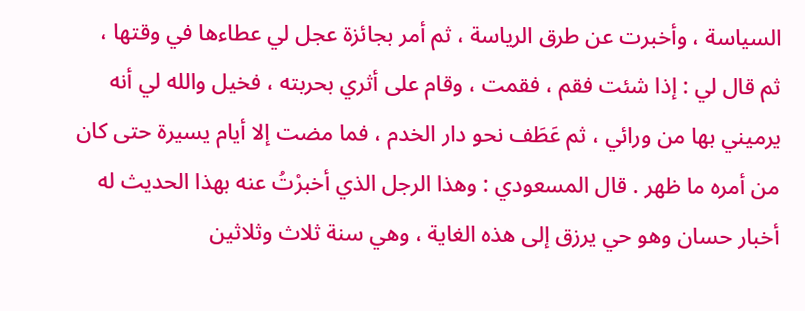السياسة ، وأخبرت عن طرق الرياسة ، ثم أمر بجائزة عجل لي عطاءها في وقتها ، ثم قال لي : إذا شئت فقم ، فقمت ، وقام على أثري بحربته ، فخيل والله لي أنه يرميني بها من ورائي ، ثم عَطَف نحو دار الخدم ، فما مضت إلا أيام يسيرة حتى كان من أمره ما ظهر . قال المسعودي : وهذا الرجل الذي أخبرْتُ عنه بهذا الحديث له أخبار حسان وهو حي يرزق إلى هذه الغاية ، وهي سنة ثلاث وثلاثين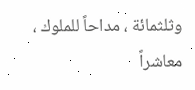وثلثمائة ، مداحاً للملوك ، معاشراً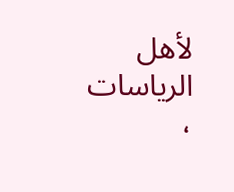لأهل الرياسات ،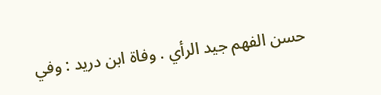حسن الفهم جيد الرأي . وفاة ابن دريد : وفي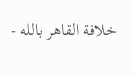خلافة القاهر بالله -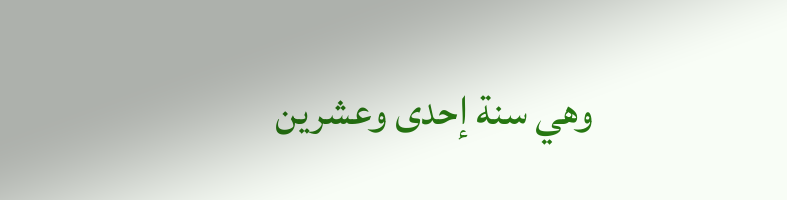وهي سنة إحدى وعشرين